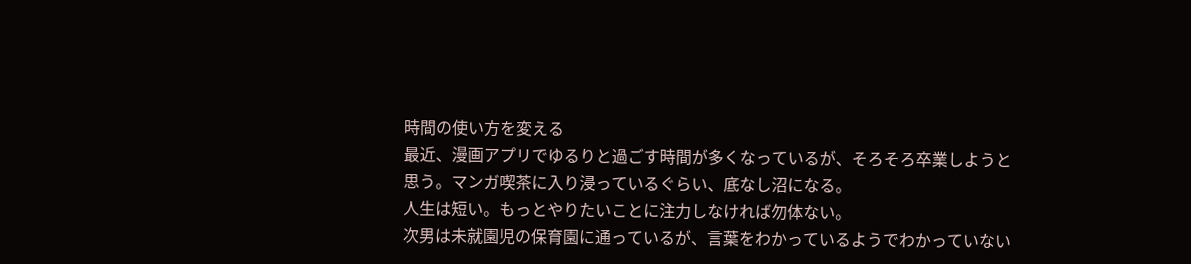時間の使い方を変える
最近、漫画アプリでゆるりと過ごす時間が多くなっているが、そろそろ卒業しようと思う。マンガ喫茶に入り浸っているぐらい、底なし沼になる。
人生は短い。もっとやりたいことに注力しなければ勿体ない。
次男は未就園児の保育園に通っているが、言葉をわかっているようでわかっていない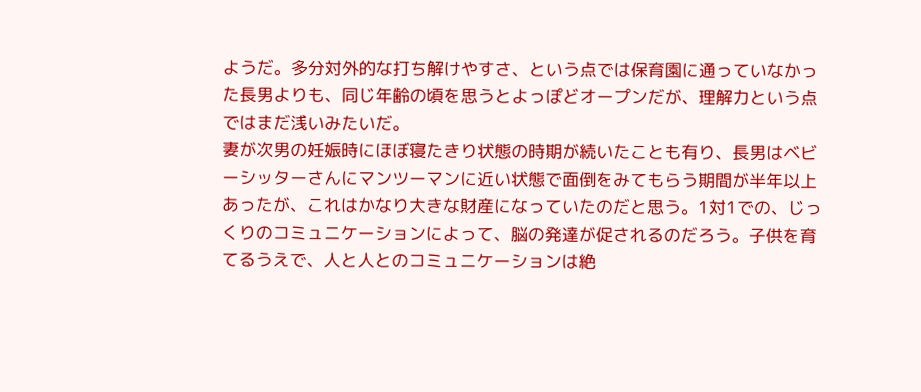ようだ。多分対外的な打ち解けやすさ、という点では保育園に通っていなかった長男よりも、同じ年齢の頃を思うとよっぽどオープンだが、理解力という点ではまだ浅いみたいだ。
妻が次男の妊娠時にほぼ寝たきり状態の時期が続いたことも有り、長男はベビーシッターさんにマンツーマンに近い状態で面倒をみてもらう期間が半年以上あったが、これはかなり大きな財産になっていたのだと思う。1対1での、じっくりのコミュニケーションによって、脳の発達が促されるのだろう。子供を育てるうえで、人と人とのコミュニケーションは絶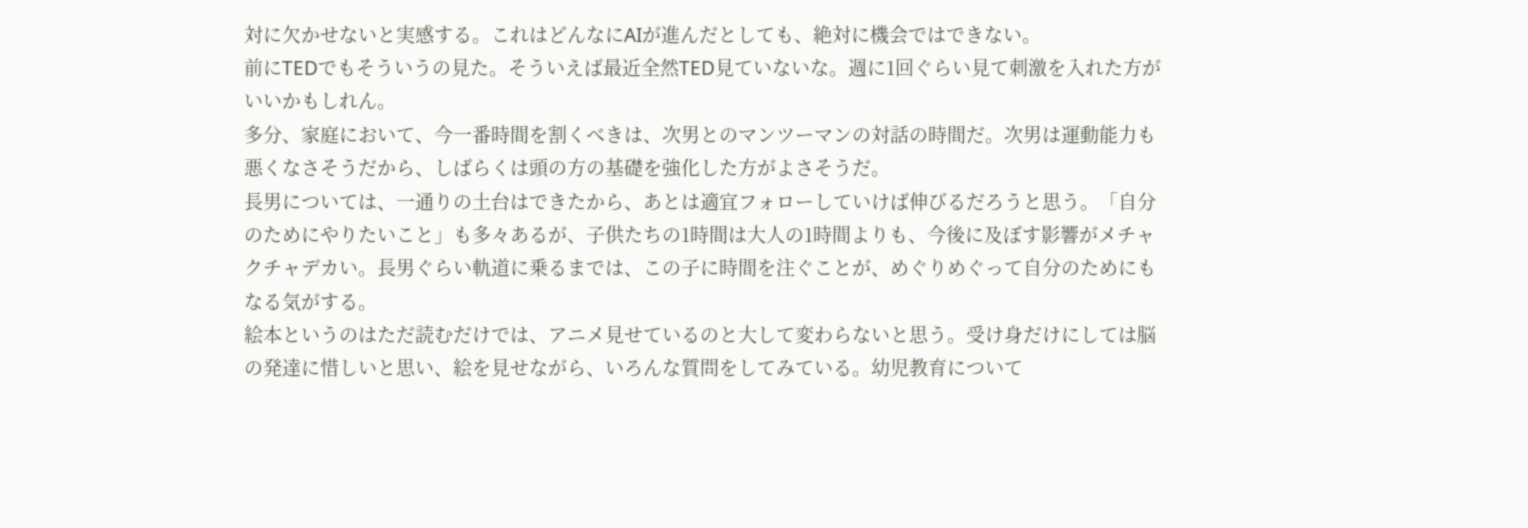対に欠かせないと実感する。これはどんなにAIが進んだとしても、絶対に機会ではできない。
前にTEDでもそういうの見た。そういえば最近全然TED見ていないな。週に1回ぐらい見て刺激を入れた方がいいかもしれん。
多分、家庭において、今一番時間を割くべきは、次男とのマンツーマンの対話の時間だ。次男は運動能力も悪くなさそうだから、しばらくは頭の方の基礎を強化した方がよさそうだ。
長男については、一通りの土台はできたから、あとは適宜フォローしていけば伸びるだろうと思う。「自分のためにやりたいこと」も多々あるが、子供たちの1時間は大人の1時間よりも、今後に及ぼす影響がメチャクチャデカい。長男ぐらい軌道に乗るまでは、この子に時間を注ぐことが、めぐりめぐって自分のためにもなる気がする。
絵本というのはただ読むだけでは、アニメ見せているのと大して変わらないと思う。受け身だけにしては脳の発達に惜しいと思い、絵を見せながら、いろんな質問をしてみている。幼児教育について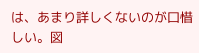は、あまり詳しくないのが口惜しい。図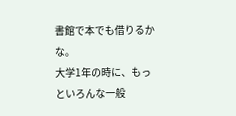書館で本でも借りるかな。
大学1年の時に、もっといろんな一般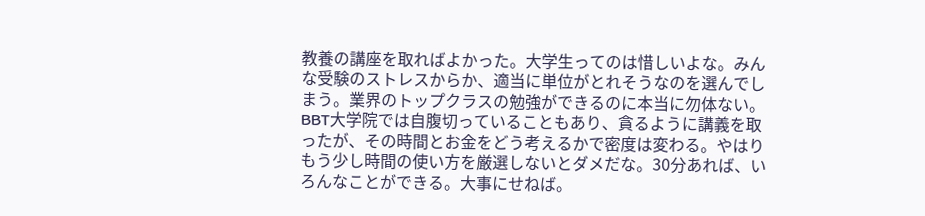教養の講座を取ればよかった。大学生ってのは惜しいよな。みんな受験のストレスからか、適当に単位がとれそうなのを選んでしまう。業界のトップクラスの勉強ができるのに本当に勿体ない。
BBT大学院では自腹切っていることもあり、貪るように講義を取ったが、その時間とお金をどう考えるかで密度は変わる。やはりもう少し時間の使い方を厳選しないとダメだな。30分あれば、いろんなことができる。大事にせねば。